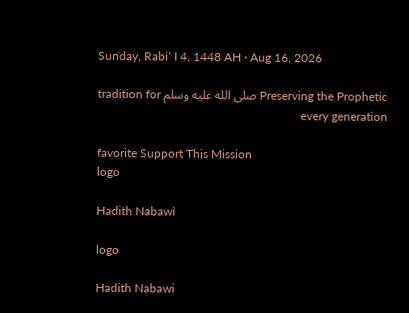Sunday, Rabiʻ I 4, 1448 AH · Aug 16, 2026

Preserving the Prophetic صلى الله عليه وسلم tradition for every generation

favorite Support This Mission
logo

Hadith Nabawi

logo

Hadith Nabawi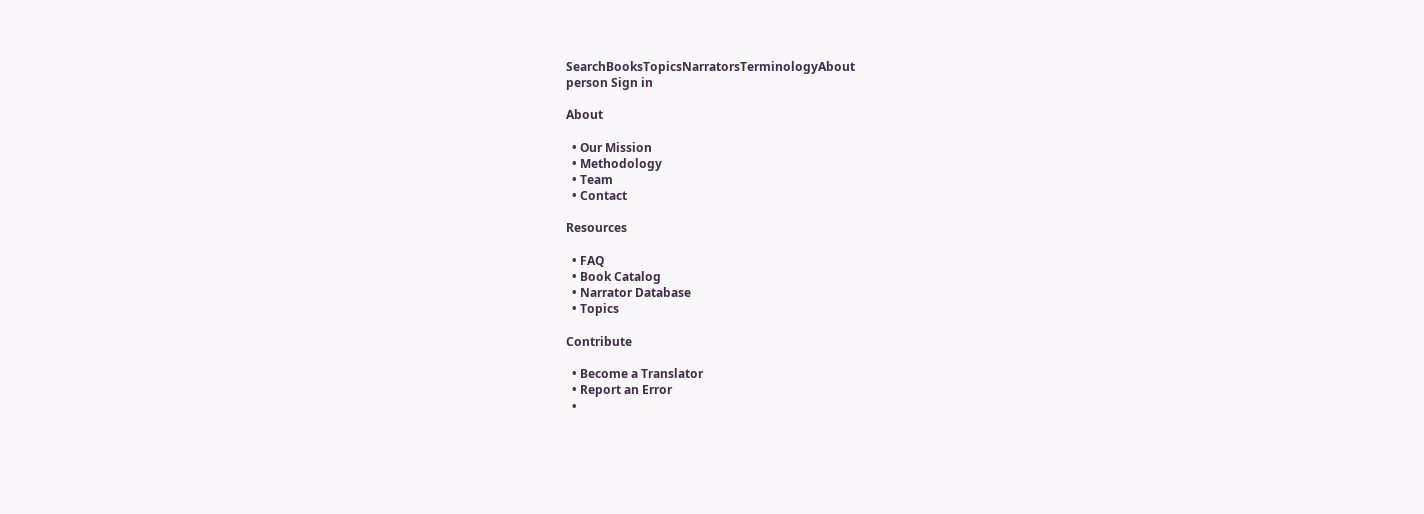SearchBooksTopicsNarratorsTerminologyAbout
person Sign in

About

  • Our Mission
  • Methodology
  • Team
  • Contact

Resources

  • FAQ
  • Book Catalog
  • Narrator Database
  • Topics

Contribute

  • Become a Translator
  • Report an Error
  •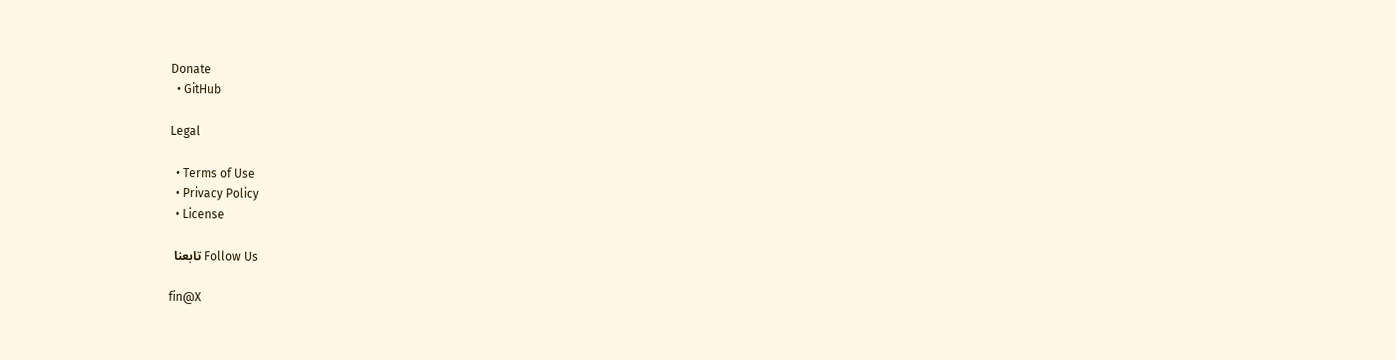Donate
  • GitHub

Legal

  • Terms of Use
  • Privacy Policy
  • License

Follow Us تابعنا

fin@X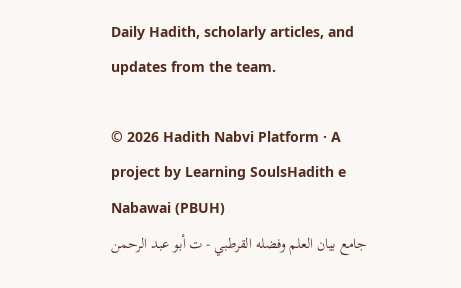Daily Hadith, scholarly articles, and updates from the team.

© 2026 Hadith Nabvi Platform · A project by Learning SoulsHadith e Nabawai (PBUH)
جامع بيان العلم وفضله القرطبي - ت أبو عبد الرحمن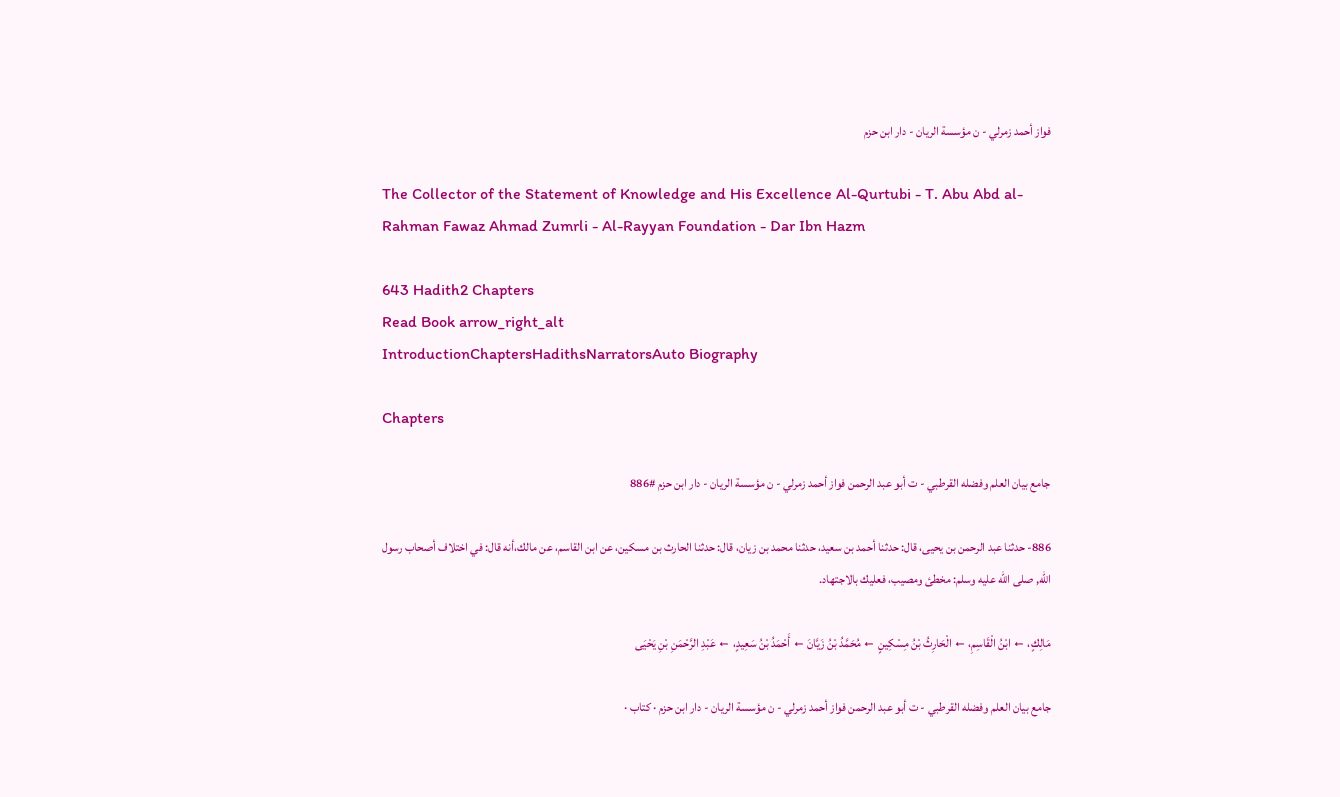فواز أحمد زمرلي - ن مؤسسة الريان - دار ابن حزم

The Collector of the Statement of Knowledge and His Excellence Al-Qurtubi - T. Abu Abd al-Rahman Fawaz Ahmad Zumrli - Al-Rayyan Foundation - Dar Ibn Hazm

643 Hadith2 Chapters
Read Book arrow_right_alt
IntroductionChaptersHadithsNarratorsAuto Biography

Chapters

جامع بيان العلم وفضله القرطبي - ت أبو عبد الرحمن فواز أحمد زمرلي - ن مؤسسة الريان - دار ابن حزم #886

886- حدثنا عبد الرحمن بن يحيى، قال: حدثنا أحمد بن سعيد، حدثنا محمد بن زيان، قال: حدثنا الحارث بن مسكين، عن ابن القاسم، عن مالك،أنه قال: في اختلاف أصحاب رسول الله, صلى الله عليه وسلم: مخطئ ومصيب، فعليك بالاجتهاد.

مَالِكٍ، ← ابْنُ الْقَاسِمِ، ← الْحَارِثُ بْنُ مِسْكِينٍ ← مُحَمَّدُ بْنُ زَيَّانَ ← أَحْمَدُ بْنُ سَعِيدٍ، ← عَبْدِ الرَّحْمَنِ بْنِ يَحْيَى

جامع بيان العلم وفضله القرطبي - ت أبو عبد الرحمن فواز أحمد زمرلي - ن مؤسسة الريان - دار ابن حزم · کتاب ·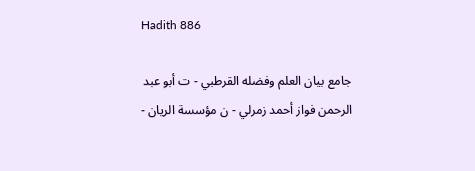Hadith 886

جامع بيان العلم وفضله القرطبي - ت أبو عبد الرحمن فواز أحمد زمرلي - ن مؤسسة الريان -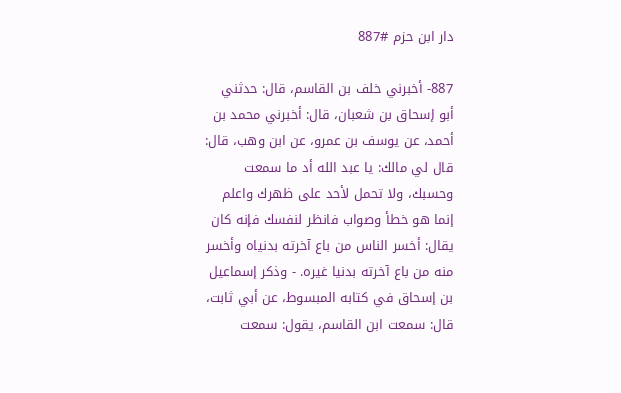دار ابن حزم #887

887- أخبرني خلف بن القاسم، قال: حدثني أبو إسحاق بن شعبان، قال: أخبرني محمد بن أحمد، عن يوسف بن عمرو، عن ابن وهب، قال: قال لي مالك: يا عبد الله أد ما سمعت وحسبك، ولا تحمل لأحد على ظهرك واعلم إنما هو خطأ وصواب فانظر لنفسك فإنه كان يقال: أخسر الناس من باع آخرته بدنياه وأخسر منه من باع آخرته بدنيا غيره. - وذكر إسماعيل بن إسحاق في كتابه المبسوط، عن أبي ثابت، قال: سمعت ابن القاسم، يقول: سمعت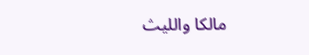مالكا والليث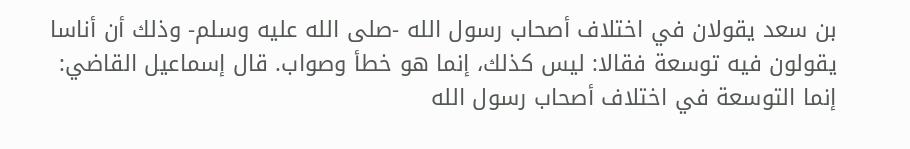بن سعد يقولان في اختلاف أصحاب رسول الله -صلى الله عليه وسلم- وذلك أن أناسا يقولون فيه توسعة فقالا: ليس كذلك، إنما هو خطأ وصواب. قال إسماعيل القاضي: إنما التوسعة في اختلاف أصحاب رسول الله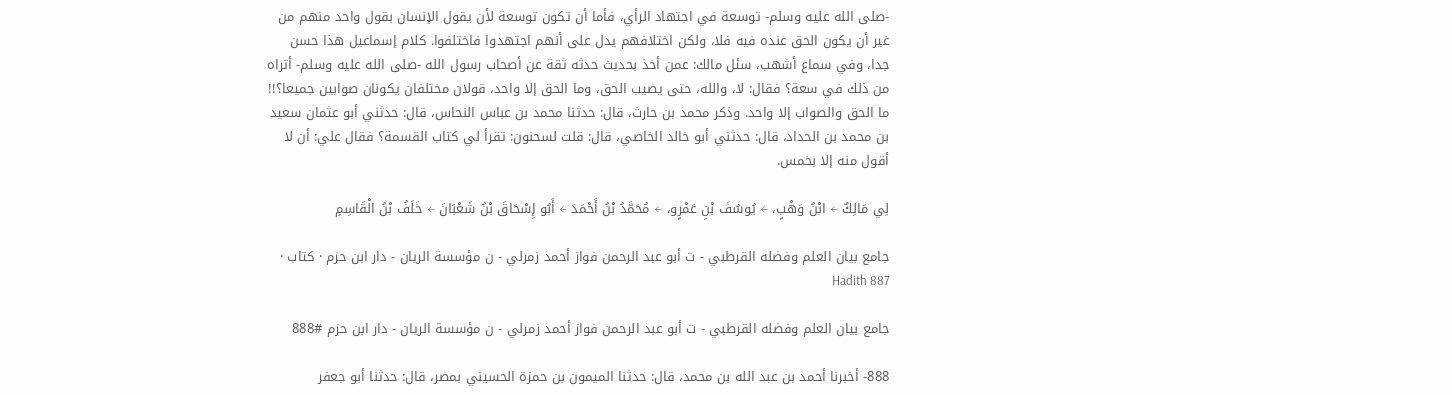-صلى الله عليه وسلم- توسعة في اجتهاد الرأي، فأما أن تكون توسعة لأن يقول الإنسان بقول واحد منهم من غير أن يكون الحق عنده فيه فلا، ولكن اختلافهم يدل على أنهم اجتهدوا فاختلفوا. كلام إسماعيل هذا حسن جدا، وفي سماع أشهب، سئل مالك: عمن أخذ بحديث حدثه ثقة عن أصحاب رسول الله -صلى الله عليه وسلم- أتراه من ذلك في سعة؟ فقال: لا، والله، حتى يصيب الحق، وما الحق إلا واحد، قولان مختلفان يكونان صوابين جميعا؟!! ما الحق والصواب إلا واحد. وذكر محمد بن حارث، قال: حدثنا محمد بن عباس النحاس، قال: حدثني أبو عثمان سعيد بن محمد بن الحداد، قال: حدثني أبو خالد الخاصي، قال: قلت لسحنون: تقرأ لي كتاب القسمة؟ فقال علي: أن لا أقول منه إلا بخمس.

لِي مَالِكٌ ← ابْنُ وَهْبٍ، ← يُوسُفَ بْنِ عَمْرٍو، ← مُحَمَّدُ بْنُ أَحْمَدَ ← أَبُو إِسْحَاقَ بْنُ شَعْبَانَ ← خَلَفُ بْنُ الْقَاسِمِ

جامع بيان العلم وفضله القرطبي - ت أبو عبد الرحمن فواز أحمد زمرلي - ن مؤسسة الريان - دار ابن حزم · کتاب · Hadith 887

جامع بيان العلم وفضله القرطبي - ت أبو عبد الرحمن فواز أحمد زمرلي - ن مؤسسة الريان - دار ابن حزم #888

888- أخبرنا أحمد بن عبد الله بن محمد، قال: حدثنا الميمون بن حمزة الحسيني بمصر، قال: حدثنا أبو جعفر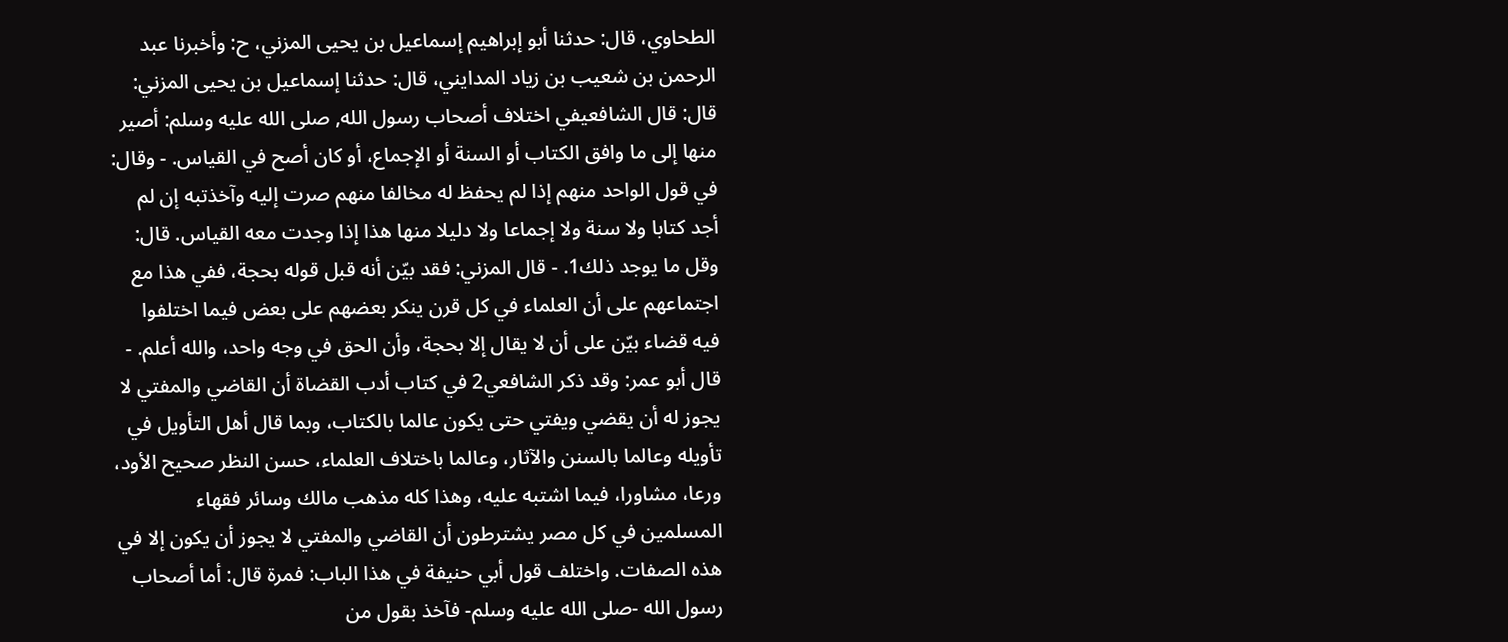الطحاوي، قال: حدثنا أبو إبراهيم إسماعيل بن يحيى المزني، ح: وأخبرنا عبد الرحمن بن شعيب بن زياد المدايني، قال: حدثنا إسماعيل بن يحيى المزني: قال: قال الشافعيفي اختلاف أصحاب رسول الله, صلى الله عليه وسلم: أصير منها إلى ما وافق الكتاب أو السنة أو الإجماع، أو كان أصح في القياس. - وقال: في قول الواحد منهم إذا لم يحفظ له مخالفا منهم صرت إليه وآخذتبه إن لم أجد كتابا ولا سنة ولا إجماعا ولا دليلا منها هذا إذا وجدت معه القياس. قال: وقل ما يوجد ذلك1. - قال المزني: فقد بيّن أنه قبل قوله بحجة، ففي هذا مع اجتماعهم على أن العلماء في كل قرن ينكر بعضهم على بعض فيما اختلفوا فيه قضاء بيّن على أن لا يقال إلا بحجة، وأن الحق في وجه واحد، والله أعلم. - قال أبو عمر: وقد ذكر الشافعي2 في كتاب أدب القضاة أن القاضي والمفتي لا يجوز له أن يقضي ويفتي حتى يكون عالما بالكتاب، وبما قال أهل التأويل في تأويله وعالما بالسنن والآثار، وعالما باختلاف العلماء، حسن النظر صحيح الأود، ورعا، مشاورا، فيما اشتبه عليه، وهذا كله مذهب مالك وسائر فقهاء المسلمين في كل مصر يشترطون أن القاضي والمفتي لا يجوز أن يكون إلا في هذه الصفات. واختلف قول أبي حنيفة في هذا الباب: فمرة قال: أما أصحاب رسول الله -صلى الله عليه وسلم- فآخذ بقول من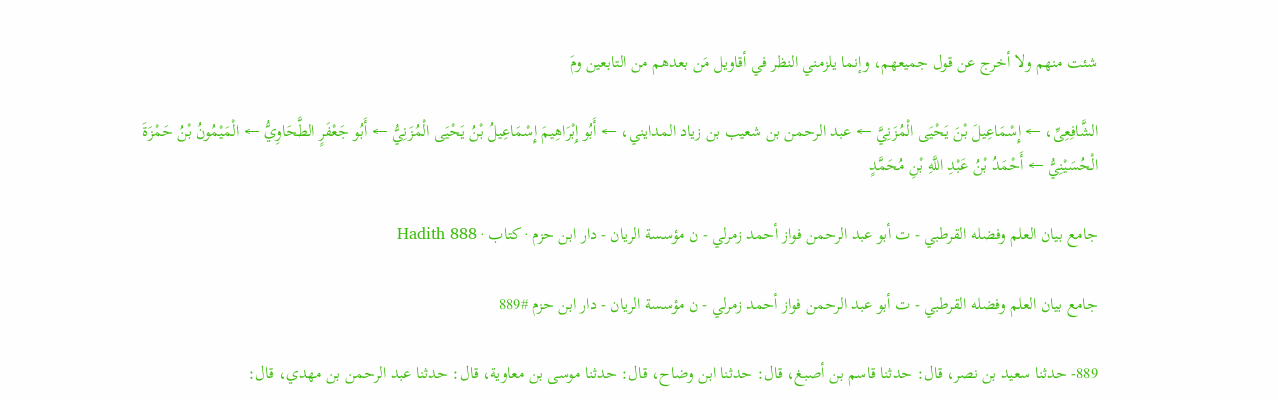شئت منهم ولا أخرج عن قول جميعهم، وإنما يلزمني النظر في أقاويل مَن بعدهم من التابعين ومَ

الشَّافِعِیِّ، ← إِسْمَاعِيلَ بْنَ يَحْيَى الْمُزَنِيَّ ← عبد الرحمن بن شعيب بن زياد المدايني، ← أَبُو إِبْرَاهِيمَ إِسْمَاعِيلُ بْنُ يَحْيَى الْمُزَنِيُّ ← أَبُو جَعْفَرٍ الطَّحَاوِيُّ ← الْمَيْمُونُ بْنُ حَمْزَةَ الْحُسَيْنِيُّ ← أَحْمَدُ بْنُ عَبْدِ اللَّهِ بْنِ مُحَمَّدٍ

جامع بيان العلم وفضله القرطبي - ت أبو عبد الرحمن فواز أحمد زمرلي - ن مؤسسة الريان - دار ابن حزم · کتاب · Hadith 888

جامع بيان العلم وفضله القرطبي - ت أبو عبد الرحمن فواز أحمد زمرلي - ن مؤسسة الريان - دار ابن حزم #889

889- حدثنا سعيد بن نصر، قال: حدثنا قاسم بن أصبغ، قال: حدثنا ابن وضاح، قال: حدثنا موسى بن معاوية، قال: حدثنا عبد الرحمن بن مهدي، قال: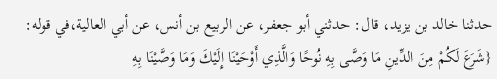حدثنا خالد بن يزيد، قال: حدثني أبو جعفر، عن الربيع بن أنس، عن أبي العالية،في قوله: {شَرَعَ لَكُمْ مِنَ الدِّينِ مَا وَصَّى بِهِ نُوحًا وَالَّذِي أَوْحَيْنَا إِلَيْكَ وَمَا وَصَّيْنَا بِهِ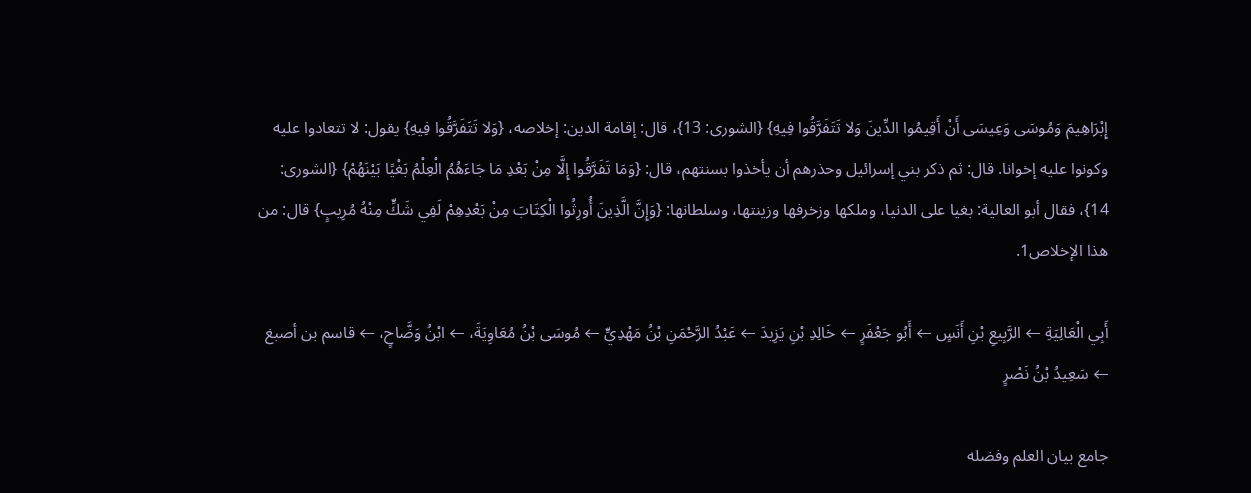إِبْرَاهِيمَ وَمُوسَى وَعِيسَى أَنْ أَقِيمُوا الدِّينَ وَلا تَتَفَرَّقُوا فِيهِ} {الشورى: 13}، قال: إقامة الدين: إخلاصه، {وَلا تَتَفَرَّقُوا فِيهِ} يقول: لا تتعادوا عليه وكونوا عليه إخوانا. قال: ثم ذكر بني إسرائيل وحذرهم أن يأخذوا بسنتهم، قال: {وَمَا تَفَرَّقُوا إِلَّا مِنْ بَعْدِ مَا جَاءَهُمُ الْعِلْمُ بَغْيًا بَيْنَهُمْ} {الشورى: 14}، فقال أبو العالية: بغيا على الدنيا، وملكها وزخرفها وزينتها، وسلطانها: {وَإِنَّ الَّذِينَ أُورِثُوا الْكِتَابَ مِنْ بَعْدِهِمْ لَفِي شَكٍّ مِنْهُ مُرِيبٍ} قال: من هذا الإخلاص1.

أَبِي الْعَالِيَةِ ← الرَّبِيعِ بْنِ أَنَسٍ ← أَبُو جَعْفَرٍ ← خَالِدِ بْنِ يَزِيدَ ← عَبْدُ الرَّحْمَنِ بْنُ مَهْدِيٍّ ← مُوسَى بْنُ مُعَاوِيَةَ، ← ابْنُ وَضَّاحٍ، ← قاسم بن أصبغ ← سَعِيدُ بْنُ نَصْرٍ

جامع بيان العلم وفضله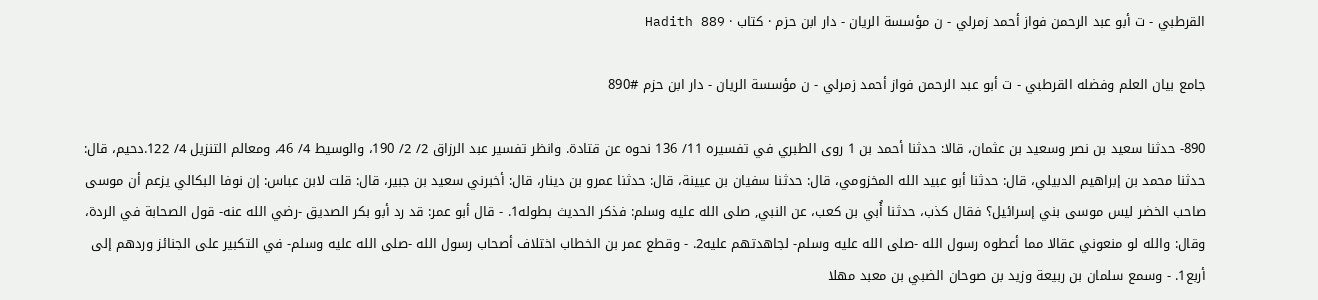القرطبي - ت أبو عبد الرحمن فواز أحمد زمرلي - ن مؤسسة الريان - دار ابن حزم · کتاب · Hadith 889

جامع بيان العلم وفضله القرطبي - ت أبو عبد الرحمن فواز أحمد زمرلي - ن مؤسسة الريان - دار ابن حزم #890

890- حدثنا سعيد بن نصر وسعيد بن عثمان، قالا: حدثنا أحمد بن 1 روى الطبري في تفسيره 11/ 136 نحوه عن قتادة. وانظر تفسير عبد الرزاق 2/ 2/ 190، والوسيط 4/ 46، ومعالم التنزيل 4/ 122.دحيم، قال: حدثنا محمد بن إبراهيم الدبيلي، قال: حدثنا أبو عبيد الله المخزومي، قال: حدثنا سفيان بن عيينة، قال: حدثنا عمرو بن دينار، قال: أخبرني سعيد بن جبير، قال: قلت لابن عباس: إن نوفا البكالي يزعم أن موسى صاحب الخضر ليس موسى بني إسرائيل؟ فقال كذب، حدثنا أُبي بن كعب، عن النبي, صلى الله عليه وسلم: فذكر الحديث بطوله1. - قال أبو عمر: قد رد أبو بكر الصديق -رضي الله عنه- قول الصحابة في الردة، وقال: والله لو منعوني عقالا مما أعطوه رسول الله -صلى الله عليه وسلم- لجاهدتهم عليه2. - وقطع عمر بن الخطاب اختلاف أصحاب رسول الله -صلى الله عليه وسلم- في التكبير على الجنائز وردهم إلى أربع1. - وسمع سلمان بن ربيعة وزيد بن صوحان الضبي بن معبد مهلا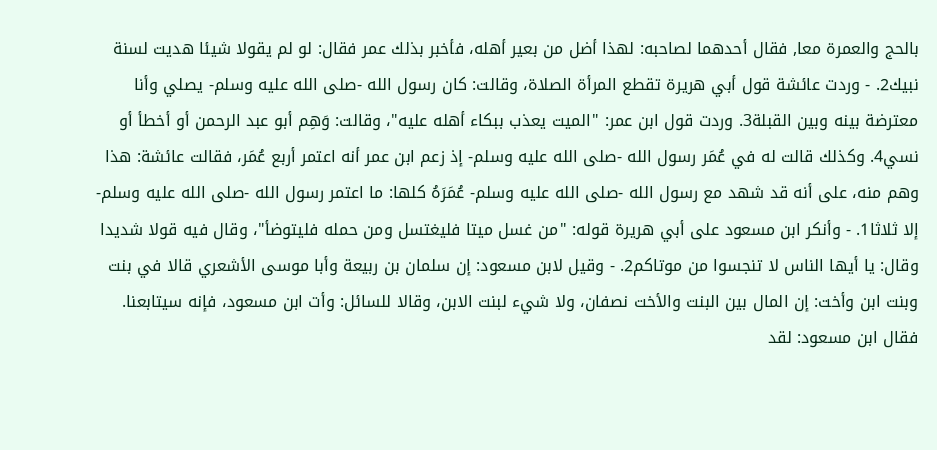بالحج والعمرة معا, فقال أحدهما لصاحبه: لهذا أضل من بعير أهله، فأخبر بذلك عمر فقال: لو لم يقولا شيئا هديت لسنة نبيك2. - وردت عائشة قول أبي هريرة تقطع المرأة الصلاة، وقالت: كان رسول الله -صلى الله عليه وسلم- يصلي وأنا معترضة بينه وبين القبلة3. وردت قول ابن عمر: "الميت يعذب ببكاء أهله عليه"، وقالت: وَهِم أبو عبد الرحمن أو أخطأ أو نسي4. وكذلك قالت له في عُمَر رسول الله -صلى الله عليه وسلم- إذ زعم ابن عمر أنه اعتمر أربع عُمَر، فقالت عائشة: هذا وهم منه، على أنه قد شهد مع رسول الله -صلى الله عليه وسلم- عُمَرَهُ كلها: ما اعتمر رسول الله -صلى الله عليه وسلم- إلا ثلاثا1. - وأنكر ابن مسعود على أبي هريرة قوله: "من غسل ميتا فليغتسل ومن حمله فليتوضأ"، وقال فيه قولا شديدا وقال: يا أيها الناس لا تنجسوا من موتاكم2. - وقيل لابن مسعود: إن سلمان بن ربيعة وأبا موسى الأشعري قالا في بنت وبنت ابن وأخت: إن المال بين البنت والأخت نصفان، ولا شيء لبنت الابن، وقالا للسائل: وأت ابن مسعود، فإنه سيتابعنا. فقال ابن مسعود: لقد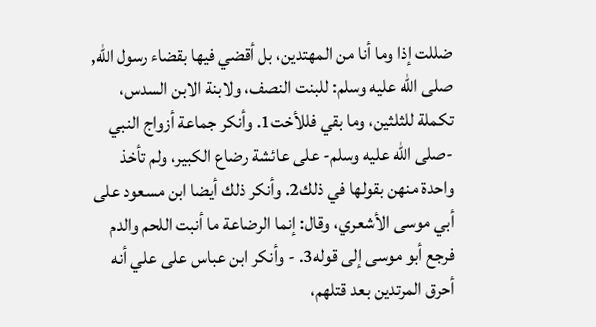ضللت إذا وما أنا من المهتدين، بل أقضي فيها بقضاء رسول الله, صلى الله عليه وسلم: للبنت النصف، ولابنة الابن السدس، تكملة للثلثين، وما بقي فللأخت1. وأنكر جماعة أزواج النبي -صلى الله عليه وسلم- على عائشة رضاع الكبير، ولم تأخذ واحدة منهن بقولها في ذلك2. وأنكر ذلك أيضا ابن مسعود على أبي موسى الأشعري، وقال: إنما الرضاعة ما أنبت اللحم والدم فرجع أبو موسى إلى قوله3. - وأنكر ابن عباس على علي أنه أحرق المرتدين بعد قتلهم،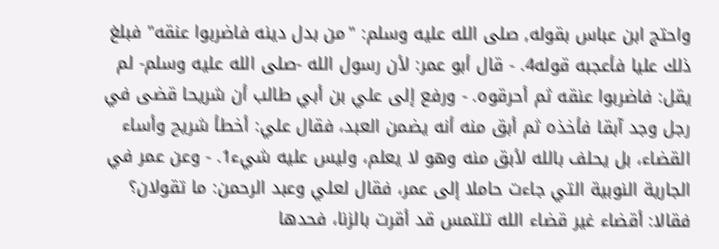واحتج ابن عباس بقوله, صلى الله عليه وسلم: "من بدل دينه فاضربوا عنقه" فبلغ ذلك عليا فأعجبه قوله4. - قال أبو عمر: لأن رسول الله -صلى الله عليه وسلم- لم يقل: فاضربوا عنقه ثم أحرقوه. - ورفع إلى علي بن أبي طالب أن شريحا قضى في رجل وجد آبقا فأخذه ثم أبق منه أنه يضمن العبد، فقال علي: أخطأ شريح وأساء القضاء، بل يحلف بالله لأبق منه وهو لا يعلم، وليس عليه شيء1. - وعن عمر في الجارية النوبية التي جاءت حاملا إلى عمر، فقال لعلي وعبد الرحمن: ما تقولان؟ فقالا: أقضاء غير قضاء الله تلتمس قد أقرت بالزنا، فحدها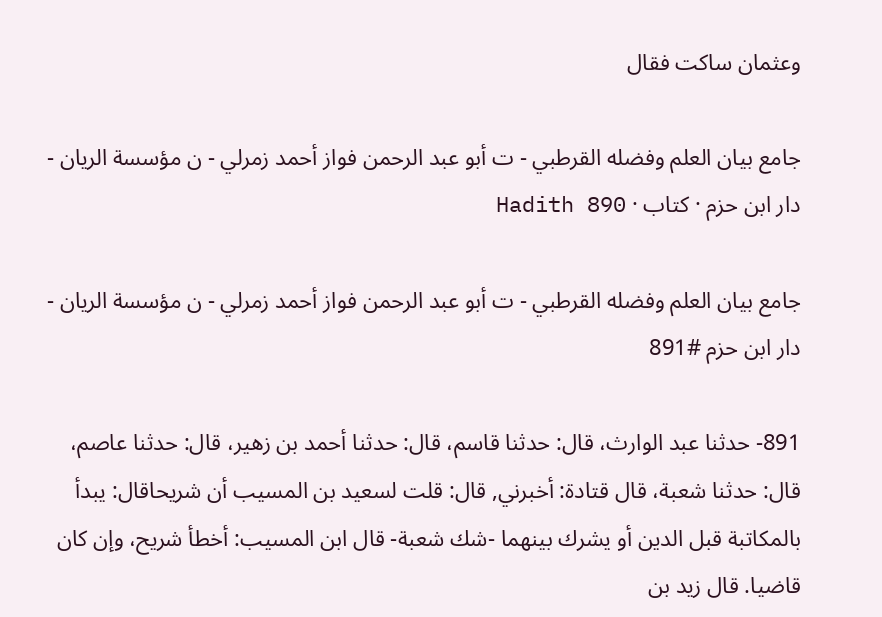وعثمان ساكت فقال

جامع بيان العلم وفضله القرطبي - ت أبو عبد الرحمن فواز أحمد زمرلي - ن مؤسسة الريان - دار ابن حزم · کتاب · Hadith 890

جامع بيان العلم وفضله القرطبي - ت أبو عبد الرحمن فواز أحمد زمرلي - ن مؤسسة الريان - دار ابن حزم #891

891- حدثنا عبد الوارث، قال: حدثنا قاسم، قال: حدثنا أحمد بن زهير، قال: حدثنا عاصم، قال: حدثنا شعبة، قال قتادة: أخبرني, قال: قلت لسعيد بن المسيب أن شريحاقال: يبدأ بالمكاتبة قبل الدين أو يشرك بينهما -شك شعبة- قال ابن المسيب: أخطأ شريح، وإن كان قاضيا. قال زيد بن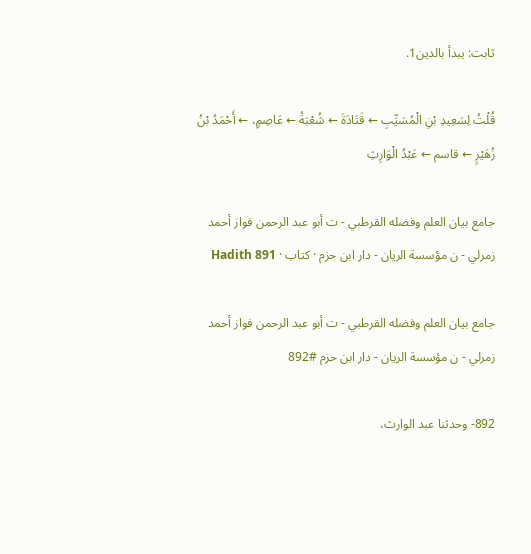ثابت: يبدأ بالدين1.

قُلْتُ لِسَعِيدِ بْنِ الْمُسَيِّبِ ← قَتَادَةَ ← شُعْبَةُ ← عَاصِمٍ، ← أَحْمَدُ بْنُ زُهَيْرٍ ← قاسم ← عَبْدُ الْوَارِثِ

جامع بيان العلم وفضله القرطبي - ت أبو عبد الرحمن فواز أحمد زمرلي - ن مؤسسة الريان - دار ابن حزم · کتاب · Hadith 891

جامع بيان العلم وفضله القرطبي - ت أبو عبد الرحمن فواز أحمد زمرلي - ن مؤسسة الريان - دار ابن حزم #892

892- وحدثنا عبد الوارث،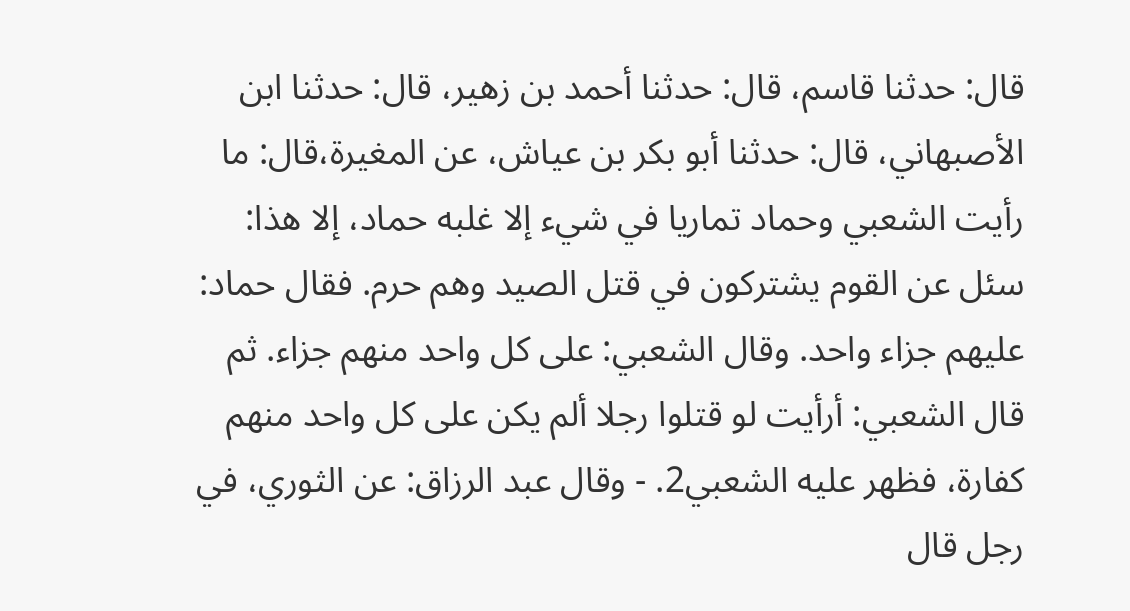قال: حدثنا قاسم، قال: حدثنا أحمد بن زهير، قال: حدثنا ابن الأصبهاني، قال: حدثنا أبو بكر بن عياش، عن المغيرة،قال: ما رأيت الشعبي وحماد تماريا في شيء إلا غلبه حماد، إلا هذا: سئل عن القوم يشتركون في قتل الصيد وهم حرم. فقال حماد: عليهم جزاء واحد. وقال الشعبي: على كل واحد منهم جزاء. ثم قال الشعبي: أرأيت لو قتلوا رجلا ألم يكن على كل واحد منهم كفارة، فظهر عليه الشعبي2. - وقال عبد الرزاق: عن الثوري، في رجل قال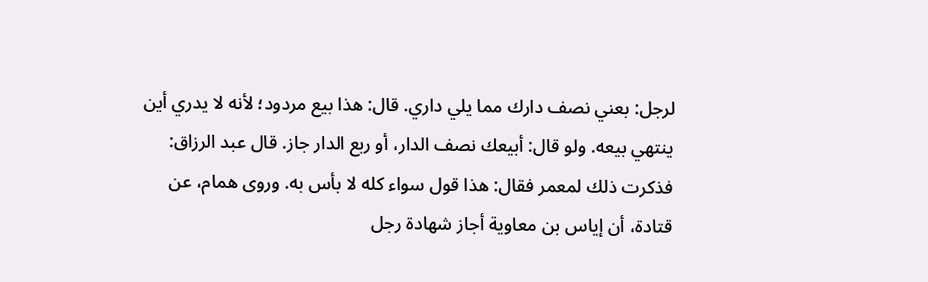لرجل: بعني نصف دارك مما يلي داري. قال: هذا بيع مردود؛ لأنه لا يدري أين ينتهي بيعه. ولو قال: أبيعك نصف الدار، أو ربع الدار جاز. قال عبد الرزاق: فذكرت ذلك لمعمر فقال: هذا قول سواء كله لا بأس به. وروى همام، عن قتادة، أن إياس بن معاوية أجاز شهادة رجل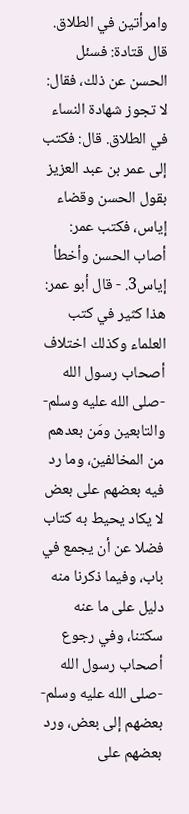وامرأتين في الطلاق. قال قتادة: فسئل الحسن عن ذلك، فقال: لا تجوز شهادة النساء في الطلاق. قال: فكتب إلى عمر بن عبد العزيز بقول الحسن وقضاء إياس، فكتب عمر: أصاب الحسن وأخطأ إياس3. - قال أبو عمر: هذا كثير في كتب العلماء وكذلك اختلاف أصحاب رسول الله -صلى الله عليه وسلم- والتابعين ومَن بعدهم من المخالفين، وما رد فيه بعضهم على بعض لا يكاد يحيط به كتاب فضلا عن أن يجمع في باب، وفيما ذكرنا منه دليل على ما عنه سكتنا، وفي رجوع أصحاب رسول الله -صلى الله عليه وسلم- بعضهم إلى بعض، ورد بعضهم على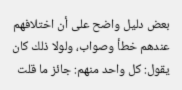بعض دليل واضح على أن اختلافهم عندهم خطأ وصواب، ولولا ذلك كان يقول: كل واحد منهم: جائز ما قلت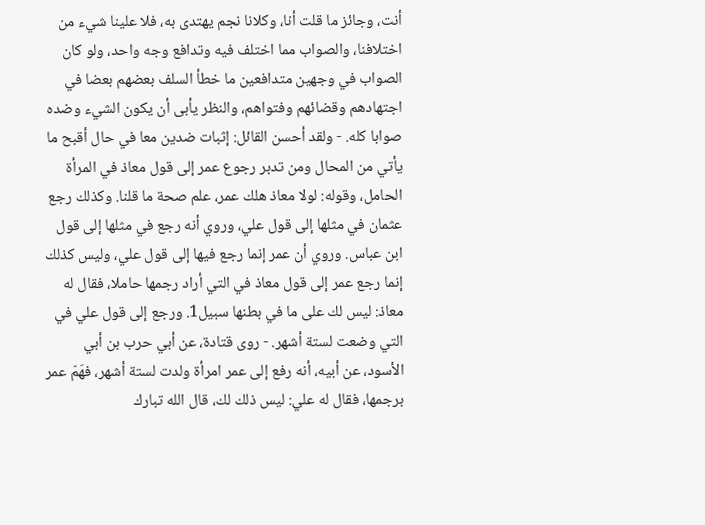أنت، وجائز ما قلت أنا، وكلانا نجم يهتدى به، فلا علينا شيء من اختلافنا، والصواب مما اختلف فيه وتدافع وجه واحد، ولو كان الصواب في وجهين متدافعين ما خطأ السلف بعضهم بعضا في اجتهادهم وقضائهم وفتواهم، والنظر يأبى أن يكون الشيء وضده صوابا كله. - ولقد أحسن القائل: إثبات ضدين معا في حال أقبح ما يأتي من المحال ومن تدبر رجوع عمر إلى قول معاذ في المرأة الحامل، وقوله: لولا معاذ هلك عمر، علم صحة ما قلنا. وكذلك رجع عثمان في مثلها إلى قول علي، وروي أنه رجع في مثلها إلى قول ابن عباس. وروي أن عمر إنما رجع فيها إلى قول علي، وليس كذلك إنما رجع عمر إلى قول معاذ في التي أراد رجمها حاملا، فقال له معاذ: ليس لك على ما في بطنها سبيل1. ورجع إلى قول علي في التي وضعت لستة أشهر. - روى قتادة، عن أبي حرب بن أبي الأسود، عن أبيه، أنه رفع إلى عمر امرأة ولدت لستة أشهر، فهَمّ عمر برجمها، فقال له علي: ليس ذلك لك، قال الله تبارك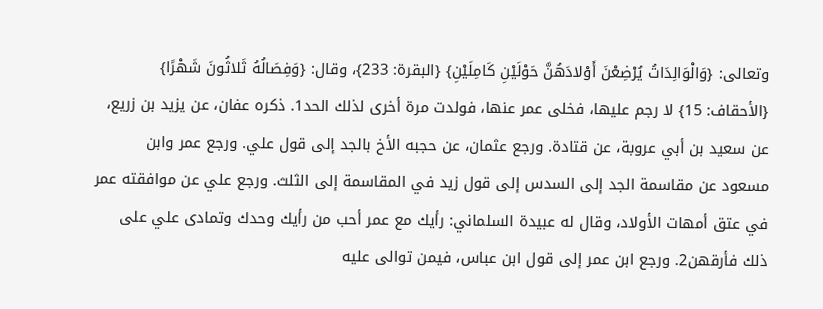وتعالى: {وَالْوَالِدَاتُ يُرْضِعْنَ أَوْلادَهُنَّ حَوْلَيْنِ كَامِلَيْنِ} {البقرة: 233}، وقال: {وَفِصَالُهُ ثَلاثُونَ شَهْرًا} {الأحقاف: 15} لا رجم عليها، فخلى عمر عنها، فولدت مرة أخرى لذلك الحد1. ذكره عفان، عن يزيد بن زريع، عن سعيد بن أبي عروبة، عن قتادة. ورجع عثمان، عن حجبه الأخ بالجد إلى قول علي. ورجع عمر وابن مسعود عن مقاسمة الجد إلى السدس إلى قول زيد في المقاسمة إلى الثلث. ورجع علي عن موافقته عمر في عتق أمهات الأولاد، وقال له عبيدة السلماني: رأيك مع عمر أحب من رأيك وحدك وتمادى علي على ذلك فأرقهن2. ورجع ابن عمر إلى قول ابن عباس، فيمن توالى عليه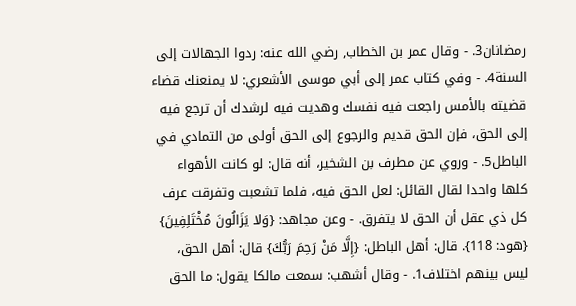رمضانان3. - وقال عمر بن الخطاب, رضي الله عنه: ردوا الجهالات إلى السنة4. - وفي كتاب عمر إلى أبي موسى الأشعري: لا يمنعنك قضاء قضيته بالأمس راجعت فيه نفسك وهديت فيه لرشدك أن ترجع فيه إلى الحق، فإن الحق قديم والرجوع إلى الحق أولى من التمادي في الباطل5. - وروي عن مطرف بن الشخير، أنه قال: لو كانت الأهواء كلها واحدا لقال القائل: لعل الحق فيه، فلما تشعبت وتفرقت عرف كل ذي عقل أن الحق لا يتفرق. - وعن مجاهد: {وَلا يَزَالُونَ مُخْتَلِفِينَ} {هود: 118}. قال: أهل الباطل: {إِلَّا مَنْ رَحِمَ رَبُّكَ} قال: أهل الحق، ليس بينهم اختلاف1. - وقال أشهب: سمعت مالكا يقول: ما الحق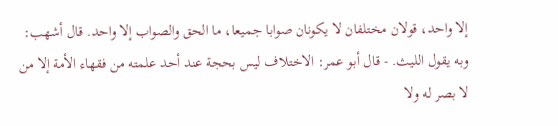إلا واحد، قولان مختلفان لا يكونان صوابا جميعا، ما الحق والصواب إلا واحد. قال أشهب: وبه يقول الليث. - قال أبو عمر: الاختلاف ليس بحجة عند أحد علمته من فقهاء الأمة إلا من لا بصر له ولا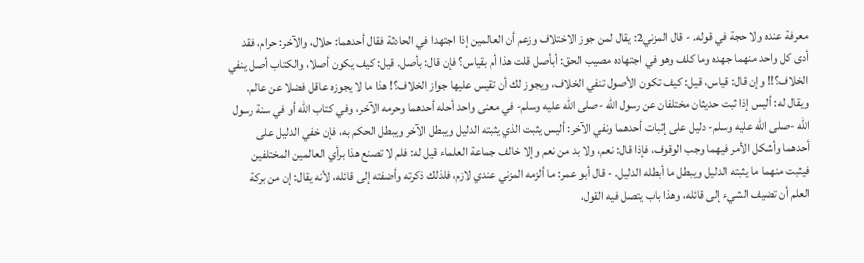معرفة عنده ولا حجة في قوله. - قال المزني2: يقال لمن جوز الاختلاف وزعم أن العالمين إذا اجتهدا في الحادثة فقال أحدهما: حلال، والآخر: حرام، فقد أدى كل واحد منهما جهده وما كلف وهو في اجتهاده مصيب الحق: أبأصل قلت هذا أم بقياس؟ فإن قال: بأصل. قيل: كيف يكون أصلا، والكتاب أصل ينفي الخلاف؟!! وإن قال: قياس، قيل: كيف تكون الأصول تنفي الخلاف، ويجوز لك أن تقيس عليها جواز الخلاف؟! هذا ما لا يجوزه عاقل فضلا عن عالم. ويقال له: أليس إذا ثبت حديثان مختلفان عن رسول الله -صلى الله عليه وسلم- في معنى واحد أحله أحدهما وحرمه الآخر، وفي كتاب الله أو في سنة رسول الله -صلى الله عليه وسلم- دليل على إثبات أحدهما ونفي الآخر: أليس يثبت الذي يثبته الدليل ويبطل الآخر ويبطل الحكم به، فإن خفي الدليل على أحدهما وأشكل الأمر فيهما وجب الوقوف، فإذا قال: نعم، ولا بد من نعم وإلا خالف جماعة العلماء قيل له: فلم لا تصنع هذا برأي العالمين المختلفين فيثبت منهما ما يثبته الدليل ويبطل ما أبطله الدليل. - قال أبو عمر: ما ألزمه المزني عندي لازم، فلذلك ذكرته وأضفته إلى قائله، لأنه يقال: إن من بركة العلم أن تضيف الشيء إلى قائله، وهذا باب يتصل فيه القول،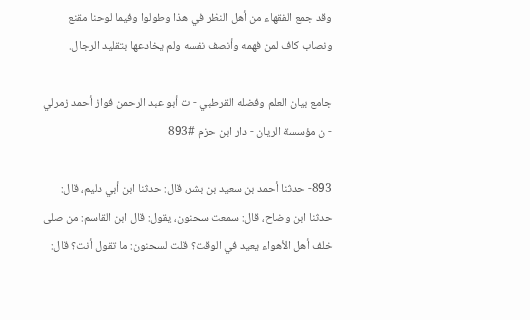وقد جمع الفقهاء من أهل النظر في هذا وطولوا وفيما لوحنا مقنع ونصاب كاف لمن فهمه وأنصف نفسه ولم يخادعها بتقليد الرجال.

جامع بيان العلم وفضله القرطبي - ت أبو عبد الرحمن فواز أحمد زمرلي - ن مؤسسة الريان - دار ابن حزم #893

893- حدثنا أحمد بن سعيد بن بشر، قال: حدثنا ابن أبي دليم، قال: حدثنا ابن وضاح، قال: سمعت سحنون، يقول: قال ابن القاسم: من صلى خلف أهل الأهواء يعيد في الوقت؟ قلت لسحنون: ما تقول أنت؟ قال: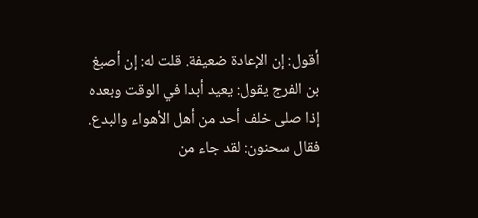أقول: إن الإعادة ضعيفة. قلت له: إن أصبغ بن الفرج يقول: يعيد أبدا في الوقت وبعده إذا صلى خلف أحد من أهل الأهواء والبدع. فقال سحنون: لقد جاء من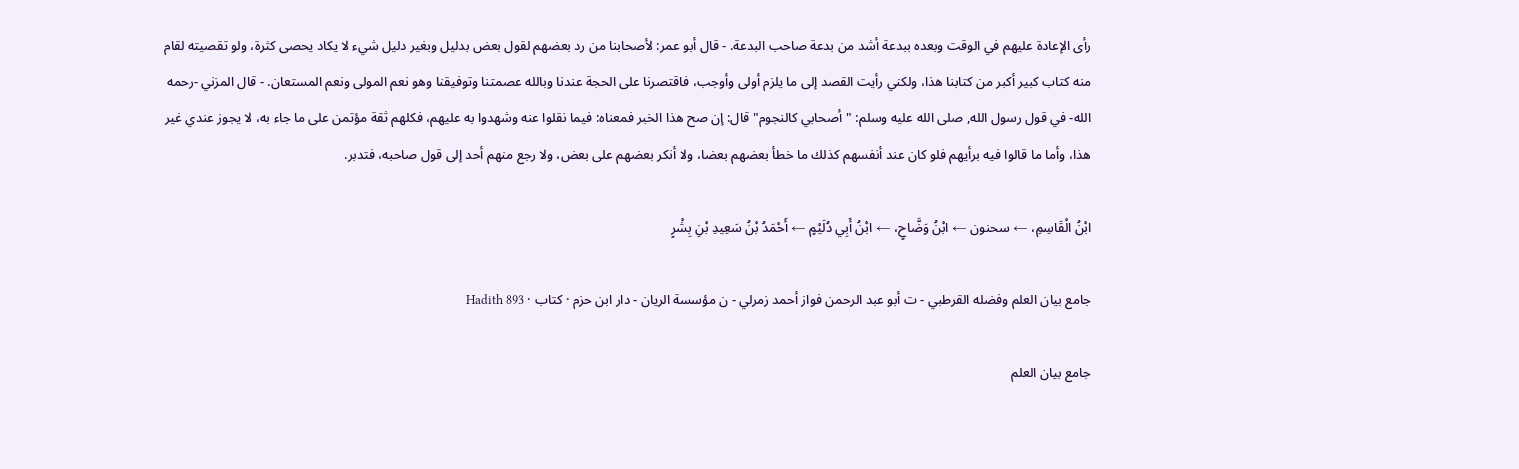رأى الإعادة عليهم في الوقت وبعده ببدعة أشد من بدعة صاحب البدعة. - قال أبو عمر: لأصحابنا من رد بعضهم لقول بعض بدليل وبغير دليل شيء لا يكاد يحصى كثرة، ولو تقصيته لقام منه كتاب كبير أكبر من كتابنا هذا، ولكني رأيت القصد إلى ما يلزم أولى وأوجب، فاقتصرنا على الحجة عندنا وبالله عصمتنا وتوفيقنا وهو نعم المولى ونعم المستعان. - قال المزني -رحمه الله- في قول رسول الله, صلى الله عليه وسلم: "أصحابي كالنجوم" قال: إن صح هذا الخبر فمعناه: فيما نقلوا عنه وشهدوا به عليهم، فكلهم ثقة مؤتمن على ما جاء به، لا يجوز عندي غير هذا، وأما ما قالوا فيه برأيهم فلو كان عند أنفسهم كذلك ما خطأ بعضهم بعضا، ولا أنكر بعضهم على بعض، ولا رجع منهم أحد إلى قول صاحبه، فتدبر.

ابْنُ الْقَاسِمِ، ← سحنون ← ابْنُ وَضَّاحٍ، ← ابْنُ أَبِي دُلَيْمٍ ← أَحْمَدُ بْنُ سَعِيدِ بْنِ بِشْرٍ

جامع بيان العلم وفضله القرطبي - ت أبو عبد الرحمن فواز أحمد زمرلي - ن مؤسسة الريان - دار ابن حزم · کتاب · Hadith 893

جامع بيان العلم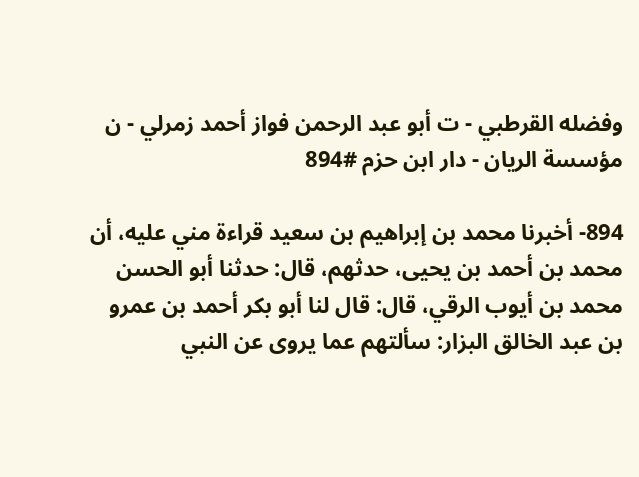وفضله القرطبي - ت أبو عبد الرحمن فواز أحمد زمرلي - ن مؤسسة الريان - دار ابن حزم #894

894- أخبرنا محمد بن إبراهيم بن سعيد قراءة مني عليه، أن محمد بن أحمد بن يحيى، حدثهم، قال: حدثنا أبو الحسن محمد بن أيوب الرقي، قال: قال لنا أبو بكر أحمد بن عمرو بن عبد الخالق البزار: سألتهم عما يروى عن النبي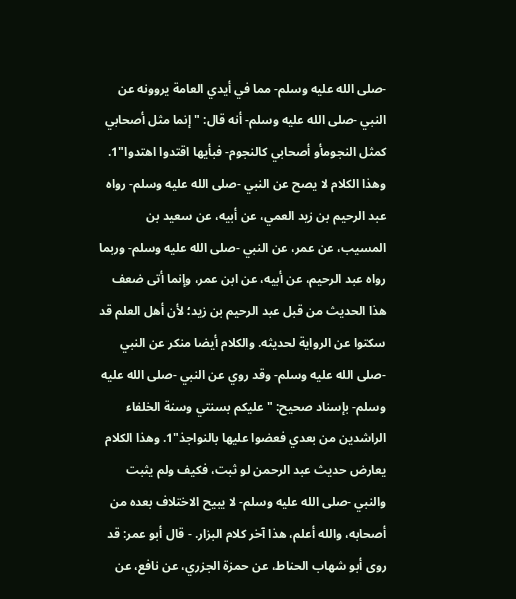-صلى الله عليه وسلم- مما في أيدي العامة يروونه عن النبي -صلى الله عليه وسلم- أنه قال: "إنما مثل أصحابي كمثل النجومأو أصحابي كالنجوم- فبأيها اقتدوا اهتدوا"1. وهذا الكلام لا يصح عن النبي -صلى الله عليه وسلم- رواه عبد الرحيم بن زيد العمي، عن أبيه، عن سعيد بن المسيب، عن عمر، عن النبي -صلى الله عليه وسلم- وربما رواه عبد الرحيم، عن أبيه، عن ابن عمر، وإنما أتى ضعف هذا الحديث من قبل عبد الرحيم بن زيد؛ لأن أهل العلم قد سكتوا عن الرواية لحديثه. والكلام أيضا منكر عن النبي -صلى الله عليه وسلم- وقد روي عن النبي -صلى الله عليه وسلم- بإسناد صحيح: "عليكم بسنتي وسنة الخلفاء الراشدين من بعدي فعضوا عليها بالنواجذ"1. وهذا الكلام يعارض حديث عبد الرحمن لو ثبت، فكيف ولم يثبت والنبي -صلى الله عليه وسلم- لا يبيح الاختلاف بعده من أصحابه، والله أعلم، هذا آخر كلام البزار. - قال أبو عمر: قد روى أبو شهاب الحناط، عن حمزة الجزري، عن نافع، عن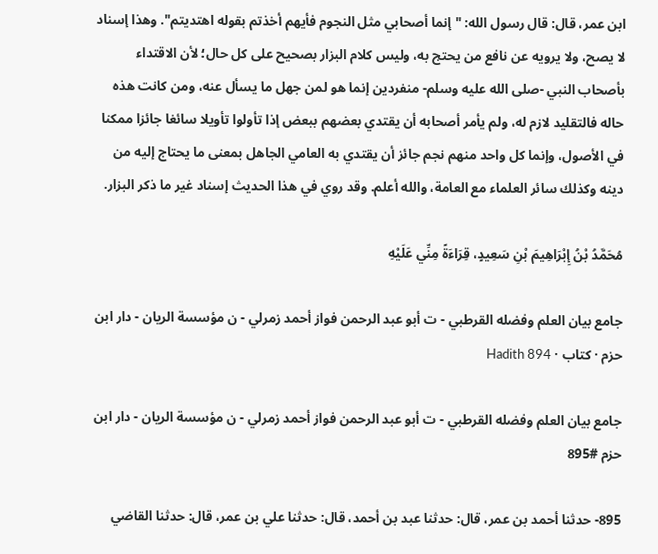ابن عمر، قال: قال رسول الله: "إنما أصحابي مثل النجوم فأيهم أخذتم بقوله اهتديتم". وهذا إسناد لا يصح، ولا يرويه عن نافع من يحتج به، وليس كلام البزار بصحيح على كل حال؛ لأن الاقتداء بأصحاب النبي -صلى الله عليه وسلم- منفردين إنما هو لمن جهل ما يسأل عنه، ومن كانت هذه حاله فالتقليد لازم له، ولم يأمر أصحابه أن يقتدي بعضهم ببعض إذا تأولوا تأويلا سائغا جائزا ممكنا في الأصول، وإنما كل واحد منهم نجم جائز أن يقتدي به العامي الجاهل بمعنى ما يحتاج إليه من دينه وكذلك سائر العلماء مع العامة، والله أعلم. وقد روي في هذا الحديث إسناد غير ما ذكر البزار.

مُحَمَّدُ بْنُ إِبْرَاهِيمَ بْنِ سَعِيدٍ، قِرَاءَةً مِنِّي عَلَيْهِ

جامع بيان العلم وفضله القرطبي - ت أبو عبد الرحمن فواز أحمد زمرلي - ن مؤسسة الريان - دار ابن حزم · کتاب · Hadith 894

جامع بيان العلم وفضله القرطبي - ت أبو عبد الرحمن فواز أحمد زمرلي - ن مؤسسة الريان - دار ابن حزم #895

895- حدثنا أحمد بن عمر، قال: حدثنا عبد بن أحمد، قال: حدثنا علي بن عمر، قال: حدثنا القاضي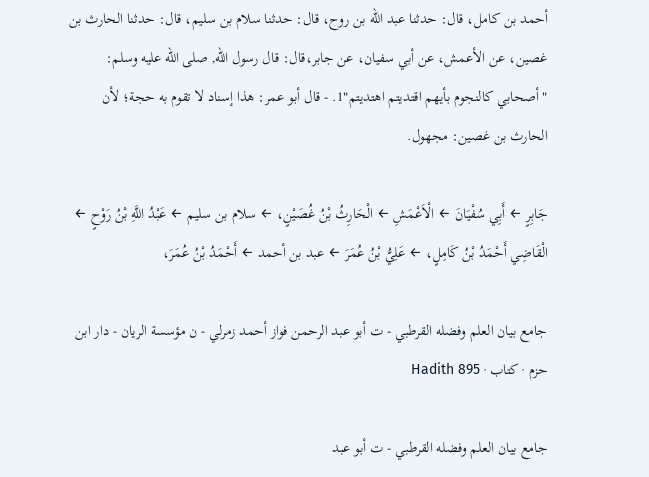أحمد بن كامل، قال: حدثنا عبد الله بن روح، قال: حدثنا سلام بن سليم، قال: حدثنا الحارث بن غصين، عن الأعمش، عن أبي سفيان، عن جابر،قال: قال رسول الله, صلى الله عليه وسلم: "أصحابي كالنجوم بأيهم اقتديتم اهتديتم"1. - قال أبو عمر: هذا إسناد لا تقوم به حجة؛ لأن الحارث بن غصين: مجهول.

جَابِرٍ ← أَبِي سُفْيَانَ ← الْاَعْمَشِ ← الْحَارِثُ بْنُ غُصَيْنٍ، ← سلام بن سليم ← عَبْدُ اللَّهِ بْنُ رَوْحٍ ← الْقَاضِي أَحْمَدُ بْنُ كَامِلٍ، ← عَلِيُّ بْنُ عُمَرَ ← عبد بن أحمد ← أَحْمَدُ بْنُ عُمَرَ،

جامع بيان العلم وفضله القرطبي - ت أبو عبد الرحمن فواز أحمد زمرلي - ن مؤسسة الريان - دار ابن حزم · کتاب · Hadith 895

جامع بيان العلم وفضله القرطبي - ت أبو عبد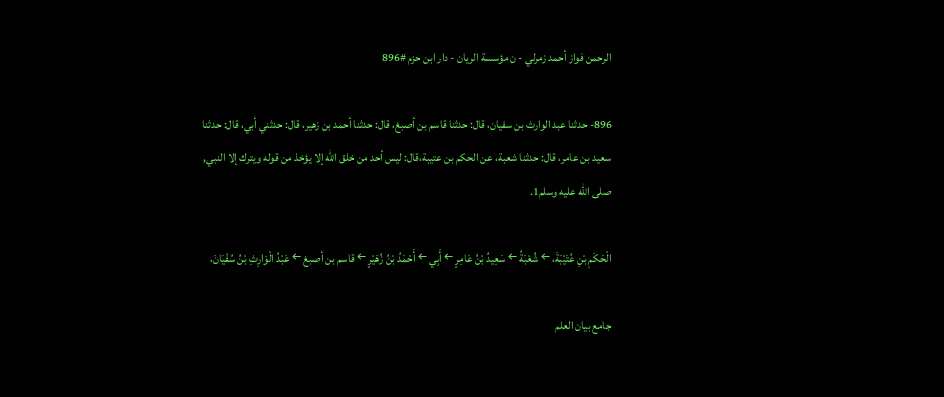الرحمن فواز أحمد زمرلي - ن مؤسسة الريان - دار ابن حزم #896

896- حدثنا عبد الوارث بن سفيان، قال: حدثنا قاسم بن أصبغ، قال: حدثنا أحمد بن زهير، قال: حدثني أبي، قال: حدثنا سعيد بن عامر، قال: حدثنا شعبة، عن الحكم بن عتيبة،قال: ليس أحد من خلق الله إلا يؤخذ من قوله ويترك إلا النبي, صلى الله عليه وسلم1.

الْحَكَمِ بْنِ عُتَيْبَةَ، ← شُعْبَةُ ← سَعِيدُ بْنُ عَامِرٍ ← أَبِي ← أَحْمَدُ بْنُ زُهَيْرٍ ← قاسم بن أصبغ ← عَبْدُ الْوَارِثِ بْنُ سُفْيَانَ،

جامع بيان العلم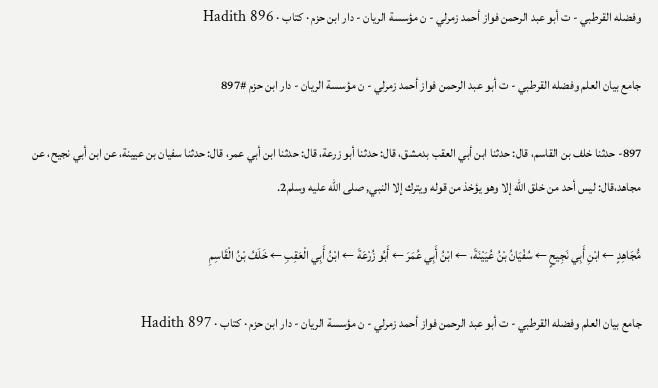وفضله القرطبي - ت أبو عبد الرحمن فواز أحمد زمرلي - ن مؤسسة الريان - دار ابن حزم · کتاب · Hadith 896

جامع بيان العلم وفضله القرطبي - ت أبو عبد الرحمن فواز أحمد زمرلي - ن مؤسسة الريان - دار ابن حزم #897

897- حدثنا خلف بن القاسم، قال: حدثنا ابن أبي العقب بدمشق، قال: حدثنا أبو زرعة، قال: حدثنا ابن أبي عمر، قال: حدثنا سفيان بن عيينة، عن ابن أبي نجيح، عن مجاهد،قال: ليس أحد من خلق الله إلا وهو يؤخذ من قوله ويترك إلا النبي, صلى الله عليه وسلم2.

مُّجَاھِدٍ ← ابْنِ أَبِي نَجِيحٍ ← سُفْيَانُ بْنُ عُيَيْنَةَ، ← ابْنُ أَبِي عُمَرَ ← أَبُو زُرْعَةَ ← ابْنُ أَبِي الْعَقِبِ ← خَلَفُ بْنُ الْقَاسِمِ

جامع بيان العلم وفضله القرطبي - ت أبو عبد الرحمن فواز أحمد زمرلي - ن مؤسسة الريان - دار ابن حزم · کتاب · Hadith 897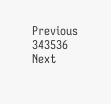Previous
343536
Next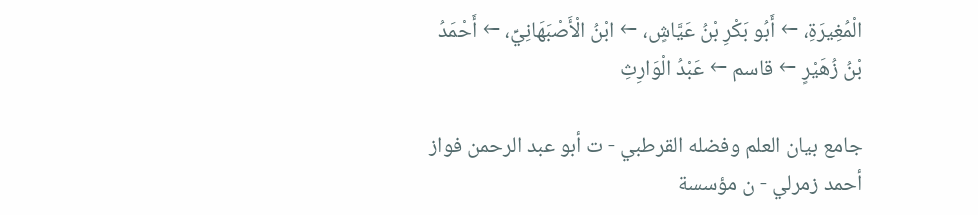الْمُغِيرَةِ، ← أَبُو بَكْرِ بْنُ عَيَّاشٍ، ← ابْنُ الْأَصْبَهَانِيِّ، ← أَحْمَدُ بْنُ زُهَيْرٍ ← قاسم ← عَبْدُ الْوَارِثِ

جامع بيان العلم وفضله القرطبي - ت أبو عبد الرحمن فواز أحمد زمرلي - ن مؤسسة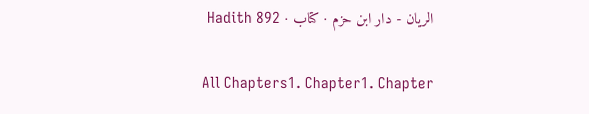الريان - دار ابن حزم · کتاب · Hadith 892

All Chapters1. Chapter1. Chapter